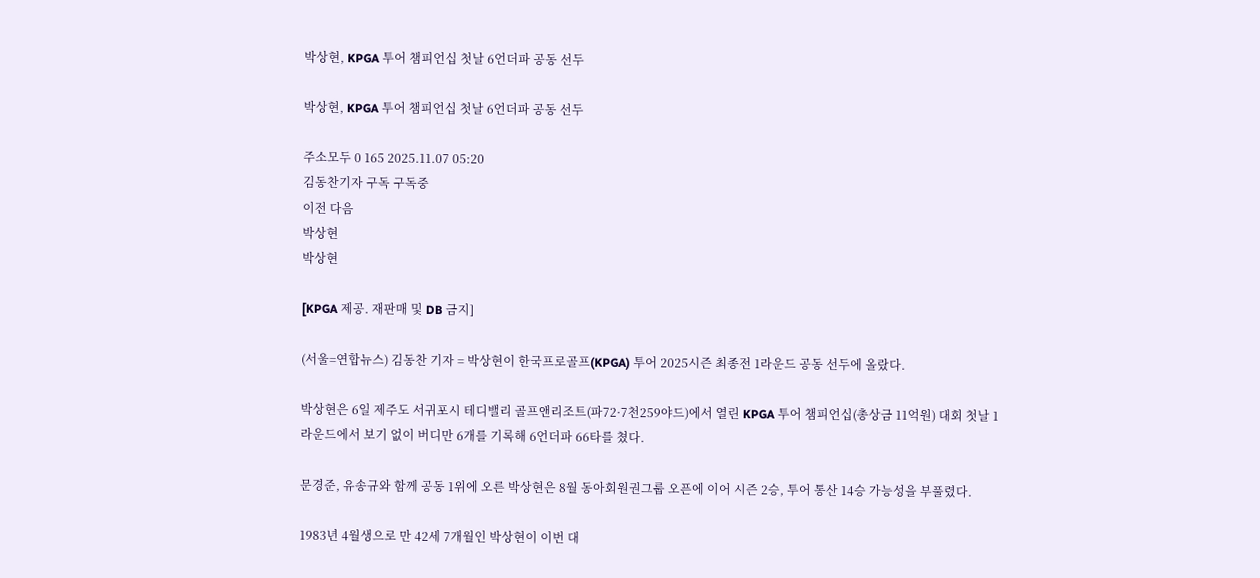박상현, KPGA 투어 챔피언십 첫날 6언더파 공동 선두

박상현, KPGA 투어 챔피언십 첫날 6언더파 공동 선두

주소모두 0 165 2025.11.07 05:20
김동찬기자 구독 구독중
이전 다음
박상현
박상현

[KPGA 제공. 재판매 및 DB 금지]

(서울=연합뉴스) 김동찬 기자 = 박상현이 한국프로골프(KPGA) 투어 2025시즌 최종전 1라운드 공동 선두에 올랐다.

박상현은 6일 제주도 서귀포시 테디밸리 골프앤리조트(파72·7천259야드)에서 열린 KPGA 투어 챔피언십(총상금 11억원) 대회 첫날 1라운드에서 보기 없이 버디만 6개를 기록해 6언더파 66타를 쳤다.

문경준, 유송규와 함께 공동 1위에 오른 박상현은 8월 동아회원권그룹 오픈에 이어 시즌 2승, 투어 통산 14승 가능성을 부풀렸다.

1983년 4월생으로 만 42세 7개월인 박상현이 이번 대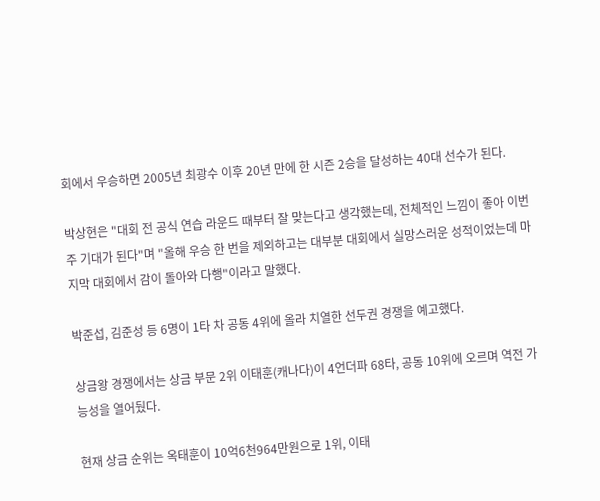회에서 우승하면 2005년 최광수 이후 20년 만에 한 시즌 2승을 달성하는 40대 선수가 된다.

박상현은 "대회 전 공식 연습 라운드 때부터 잘 맞는다고 생각했는데, 전체적인 느낌이 좋아 이번 주 기대가 된다"며 "올해 우승 한 번을 제외하고는 대부분 대회에서 실망스러운 성적이었는데 마지막 대회에서 감이 돌아와 다행"이라고 말했다.

박준섭, 김준성 등 6명이 1타 차 공동 4위에 올라 치열한 선두권 경쟁을 예고했다.

상금왕 경쟁에서는 상금 부문 2위 이태훈(캐나다)이 4언더파 68타, 공동 10위에 오르며 역전 가능성을 열어뒀다.

현재 상금 순위는 옥태훈이 10억6천964만원으로 1위, 이태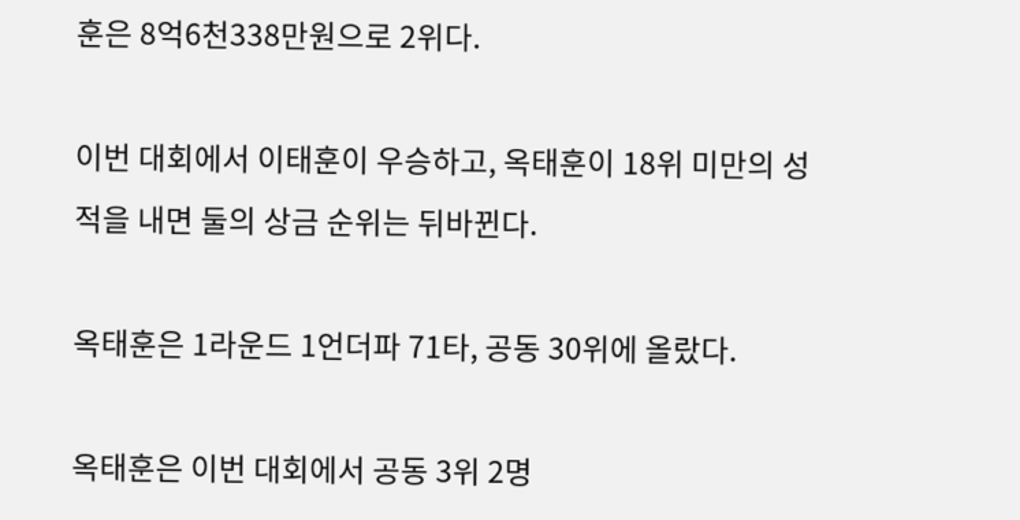훈은 8억6천338만원으로 2위다.

이번 대회에서 이태훈이 우승하고, 옥태훈이 18위 미만의 성적을 내면 둘의 상금 순위는 뒤바뀐다.

옥태훈은 1라운드 1언더파 71타, 공동 30위에 올랐다.

옥태훈은 이번 대회에서 공동 3위 2명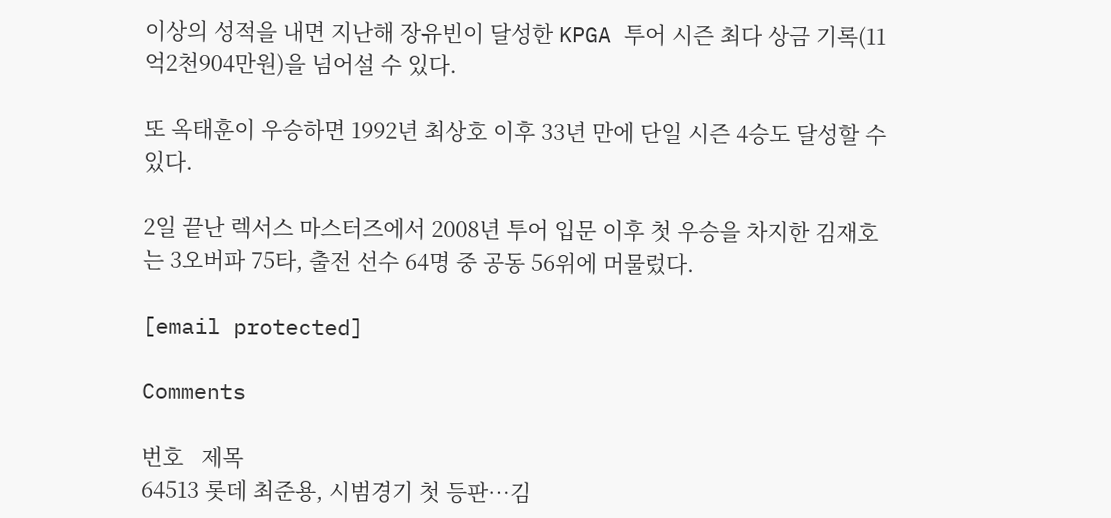이상의 성적을 내면 지난해 장유빈이 달성한 KPGA 투어 시즌 최다 상금 기록(11억2천904만원)을 넘어설 수 있다.

또 옥태훈이 우승하면 1992년 최상호 이후 33년 만에 단일 시즌 4승도 달성할 수 있다.

2일 끝난 렉서스 마스터즈에서 2008년 투어 입문 이후 첫 우승을 차지한 김재호는 3오버파 75타, 출전 선수 64명 중 공동 56위에 머물렀다.

[email protected]

Comments

번호   제목
64513 롯데 최준용, 시범경기 첫 등판…김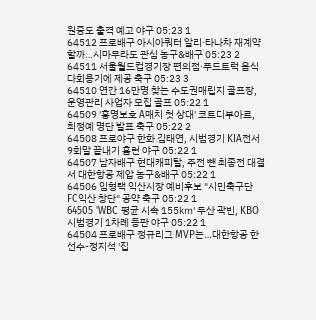원중도 출격 예고 야구 05:23 1
64512 프로배구 아시아쿼터 알리·타나차 재계약할까…시마무라도 관심 농구&배구 05:23 2
64511 서울월드컵경기장 편의점·푸드트럭 음식 다회용기에 제공 축구 05:23 3
64510 연간 16만명 찾는 수도권매립지 골프장, 운영관리 사업자 모집 골프 05:22 1
64509 '홍명보호 A매치 첫 상대' 코트디부아르, 최정예 명단 발표 축구 05:22 2
64508 프로야구 한화 김태연, 시범경기 KIA전서 9회말 끝내기 홈런 야구 05:22 1
64507 남자배구 현대캐피탈, 주전 뺀 최종전 대결서 대한항공 제압 농구&배구 05:22 1
64506 임형택 익산시장 예비후보 "시민축구단 FC익산 창단" 공약 축구 05:22 1
64505 'WBC 평균 시속 155㎞' 두산 곽빈, KBO 시범경기 1차례 등판 야구 05:22 1
64504 프로배구 정규리그 MVP는…대한항공 한선수-정지석 '집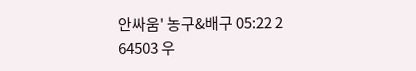안싸움' 농구&배구 05:22 2
64503 우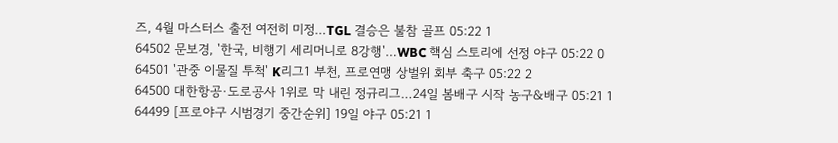즈, 4월 마스터스 출전 여전히 미정…TGL 결승은 불참 골프 05:22 1
64502 문보경, '한국, 비행기 세리머니로 8강행'…WBC 핵심 스토리에 선정 야구 05:22 0
64501 '관중 이물질 투척' K리그1 부천, 프로연맹 상벌위 회부 축구 05:22 2
64500 대한항공·도로공사 1위로 막 내린 정규리그…24일 봄배구 시작 농구&배구 05:21 1
64499 [프로야구 시범경기 중간순위] 19일 야구 05:21 1